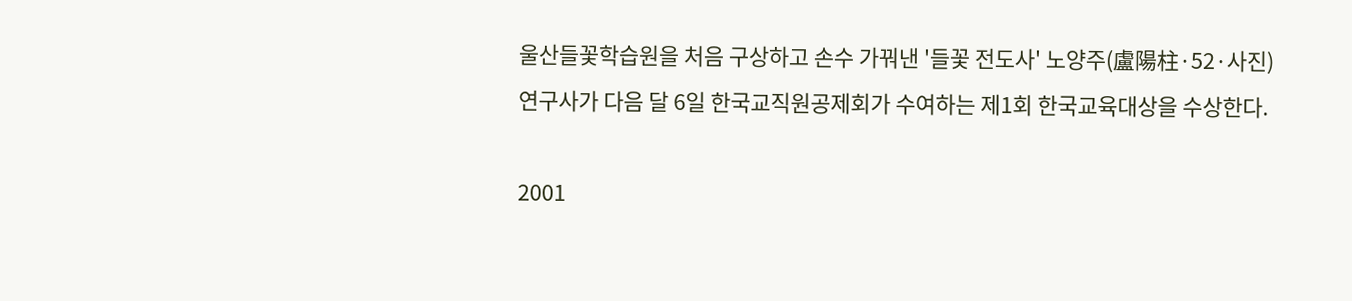울산들꽃학습원을 처음 구상하고 손수 가꿔낸 '들꽃 전도사' 노양주(盧陽柱·52·사진) 연구사가 다음 달 6일 한국교직원공제회가 수여하는 제1회 한국교육대상을 수상한다.

2001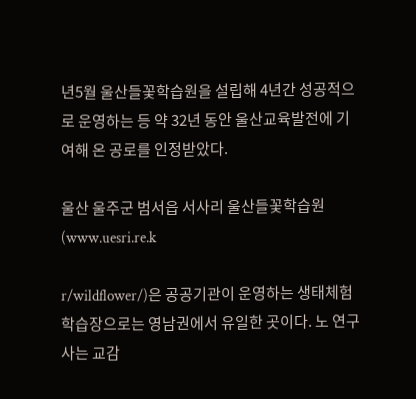년5월 울산들꽃학습원을 설립해 4년간 성공적으로 운영하는 등 약 32년 동안 울산교육발전에 기여해 온 공로를 인정받았다.

울산 울주군 범서읍 서사리 울산들꽃학습원(www.uesri.re.k

r/wildflower/)은 공공기관이 운영하는 생태체험학습장으로는 영남권에서 유일한 곳이다. 노 연구사는 교감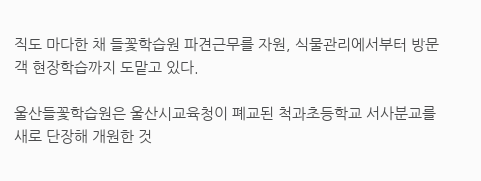직도 마다한 채 들꽃학습원 파견근무를 자원, 식물관리에서부터 방문객 현장학습까지 도맡고 있다.

울산들꽃학습원은 울산시교육청이 폐교된 척과초등학교 서사분교를 새로 단장해 개원한 것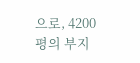으로, 4200평의 부지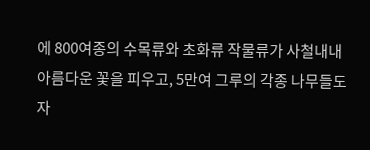에 800여종의 수목류와 초화류 작물류가 사철내내 아름다운 꽃을 피우고, 5만여 그루의 각종 나무들도 자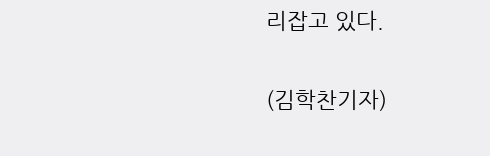리잡고 있다.

(김학찬기자)